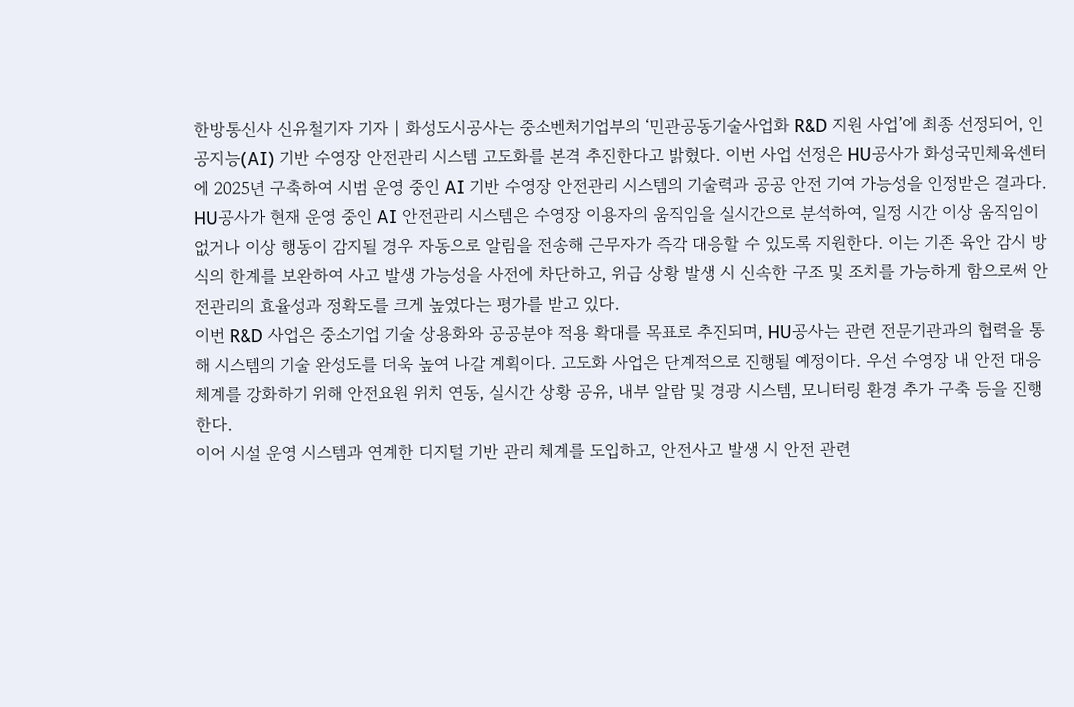한방통신사 신유철기자 기자 | 화성도시공사는 중소벤처기업부의 ‘민관공동기술사업화 R&D 지원 사업’에 최종 선정되어, 인공지능(AI) 기반 수영장 안전관리 시스템 고도화를 본격 추진한다고 밝혔다. 이번 사업 선정은 HU공사가 화성국민체육센터에 2025년 구축하여 시범 운영 중인 AI 기반 수영장 안전관리 시스템의 기술력과 공공 안전 기여 가능성을 인정받은 결과다.
HU공사가 현재 운영 중인 AI 안전관리 시스템은 수영장 이용자의 움직임을 실시간으로 분석하여, 일정 시간 이상 움직임이 없거나 이상 행동이 감지될 경우 자동으로 알림을 전송해 근무자가 즉각 대응할 수 있도록 지원한다. 이는 기존 육안 감시 방식의 한계를 보완하여 사고 발생 가능성을 사전에 차단하고, 위급 상황 발생 시 신속한 구조 및 조치를 가능하게 함으로써 안전관리의 효율성과 정확도를 크게 높였다는 평가를 받고 있다.
이번 R&D 사업은 중소기업 기술 상용화와 공공분야 적용 확대를 목표로 추진되며, HU공사는 관련 전문기관과의 협력을 통해 시스템의 기술 완성도를 더욱 높여 나갈 계획이다. 고도화 사업은 단계적으로 진행될 예정이다. 우선 수영장 내 안전 대응 체계를 강화하기 위해 안전요원 위치 연동, 실시간 상황 공유, 내부 알람 및 경광 시스템, 모니터링 환경 추가 구축 등을 진행한다.
이어 시설 운영 시스템과 연계한 디지털 기반 관리 체계를 도입하고, 안전사고 발생 시 안전 관련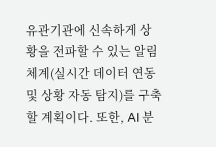유관기관에 신속하게 상황을 전파할 수 있는 알림 체계(실시간 데이터 연동 및 상황 자동 탐지)를 구축할 계획이다. 또한, AI 분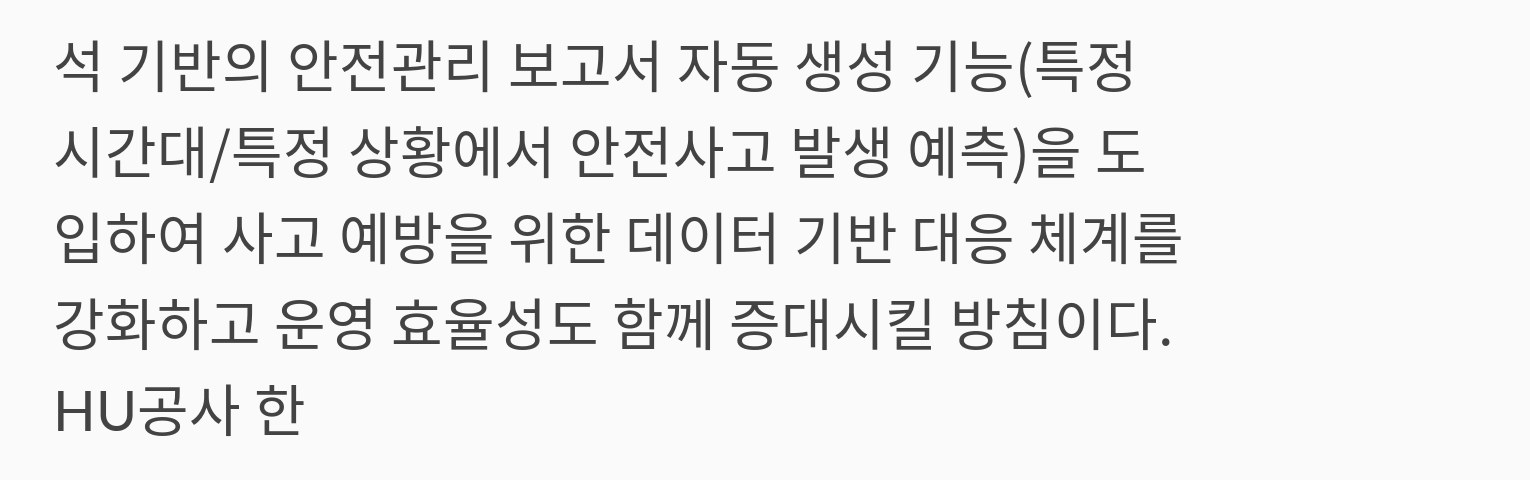석 기반의 안전관리 보고서 자동 생성 기능(특정 시간대/특정 상황에서 안전사고 발생 예측)을 도입하여 사고 예방을 위한 데이터 기반 대응 체계를 강화하고 운영 효율성도 함께 증대시킬 방침이다.
HU공사 한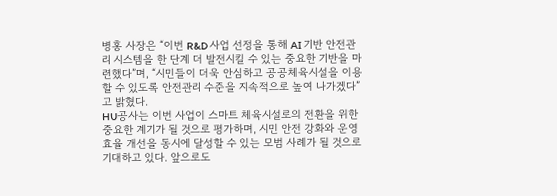병홍 사장은 “이번 R&D 사업 선정을 통해 AI 기반 안전관리 시스템을 한 단계 더 발전시킬 수 있는 중요한 기반을 마련했다”며, “시민들이 더욱 안심하고 공공체육시설을 이용할 수 있도록 안전관리 수준을 지속적으로 높여 나가겠다”고 밝혔다.
HU공사는 이번 사업이 스마트 체육시설로의 전환을 위한 중요한 계기가 될 것으로 평가하며, 시민 안전 강화와 운영 효율 개선을 동시에 달성할 수 있는 모범 사례가 될 것으로 기대하고 있다. 앞으로도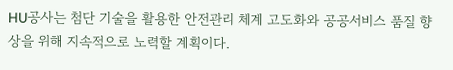HU공사는 첨단 기술을 활용한 안전관리 체계 고도화와 공공서비스 품질 향상을 위해 지속적으로 노력할 계획이다.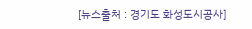[뉴스출처 : 경기도 화성도시공사]